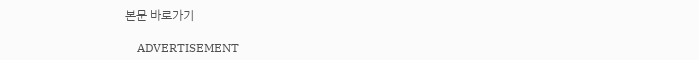본문 바로가기

    ADVERTISEMENT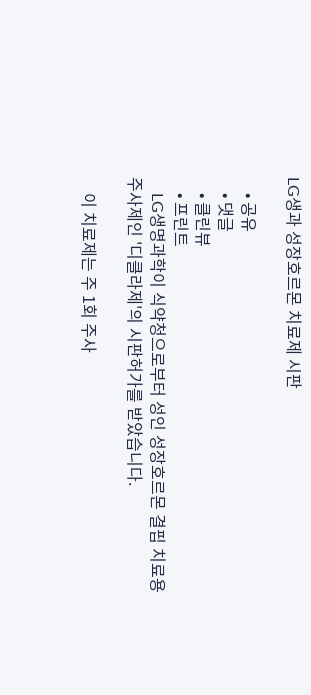LG생과 성장호르몬 치료제 시판

    • 공유
    • 댓글
    • 클린뷰
    • 프린트
    LG생명과학이 식약청으로부터 성인 성장호르몬 결핍 치료용 주사제인 '디클라제'의 시판허가를 받았습니다.

    이 치료제는 주 1회 주사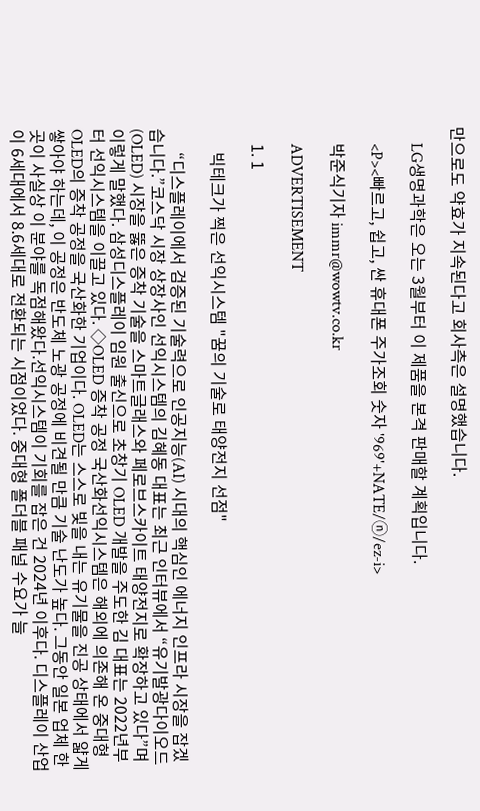만으로도 약효가 지속된다고 회사측은 설명했습니다.

    LG생명과학은 오는 3월부터 이 제품을 본격 판매할 계획입니다.

    <P><빠르고, 쉽고, 싼 휴대폰 주가조회 숫자 '969'+NATE/ⓝ/ez-i>

    박준식기자 immr@wowtv.co.kr

    ADVERTISEMENT

    1. 1

      빅테크가 찍은 선익시스템 "꿈의 기술로 태양전지 선점"

      “디스플레이에서 검증된 기술력으로 인공지능(AI) 시대의 핵심인 에너지 인프라 시장을 잡겠습니다.”코스닥 시장 상장사인 선익시스템의 김혜동 대표는 최근 인터뷰에서 “유기발광다이오드(OLED) 시장을 뚫은 증착 기술을 스마트글래스와 페로브스카이트 태양전지로 확장하고 있다”며 이렇게 말했다. 삼성디스플레이 임원 출신으로 초창기 OLED 개발을 주도한 김 대표는 2022년부터 선익시스템을 이끌고 있다. ◇OLED 증착 공정 국산화선익시스템은 해외에 의존해 온 중대형 OLED의 증착 공정을 국산화한 기업이다. OLED는 스스로 빛을 내는 유기물을 진공 상태에서 얇게 쌓아야 하는데, 이 공정은 반도체 노광 공정에 비견될 만큼 기술 난도가 높다. 그동안 일본 업체 한 곳이 사실상 이 분야를 독점해왔다.선익시스템이 기회를 잡은 건 2024년 이후다. 디스플레이 산업이 6세대에서 8.6세대로 전환되는 시점이었다. 중대형 폴더블 패널 수요가 늘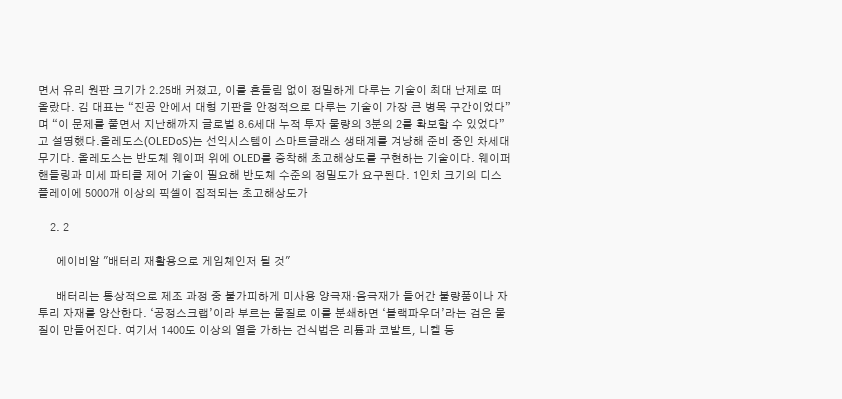면서 유리 원판 크기가 2.25배 커졌고, 이를 흔들림 없이 정밀하게 다루는 기술이 최대 난제로 떠올랐다. 김 대표는 “진공 안에서 대형 기판을 안정적으로 다루는 기술이 가장 큰 병목 구간이었다”며 “이 문제를 풀면서 지난해까지 글로벌 8.6세대 누적 투자 물량의 3분의 2를 확보할 수 있었다”고 설명했다.올레도스(OLEDoS)는 선익시스템이 스마트글래스 생태계를 겨냥해 준비 중인 차세대 무기다. 올레도스는 반도체 웨이퍼 위에 OLED를 증착해 초고해상도를 구현하는 기술이다. 웨이퍼 핸들링과 미세 파티클 제어 기술이 필요해 반도체 수준의 정밀도가 요구된다. 1인치 크기의 디스플레이에 5000개 이상의 픽셀이 집적되는 초고해상도가

    2. 2

      에이비알 "배터리 재활용으로 게임체인저 될 것"

      배터리는 통상적으로 제조 과정 중 불가피하게 미사용 양극재·음극재가 들어간 불량품이나 자투리 자재를 양산한다. ‘공정스크랩’이라 부르는 물질로 이를 분쇄하면 ‘블랙파우더’라는 검은 물질이 만들어진다. 여기서 1400도 이상의 열을 가하는 건식법은 리튬과 코발트, 니켈 등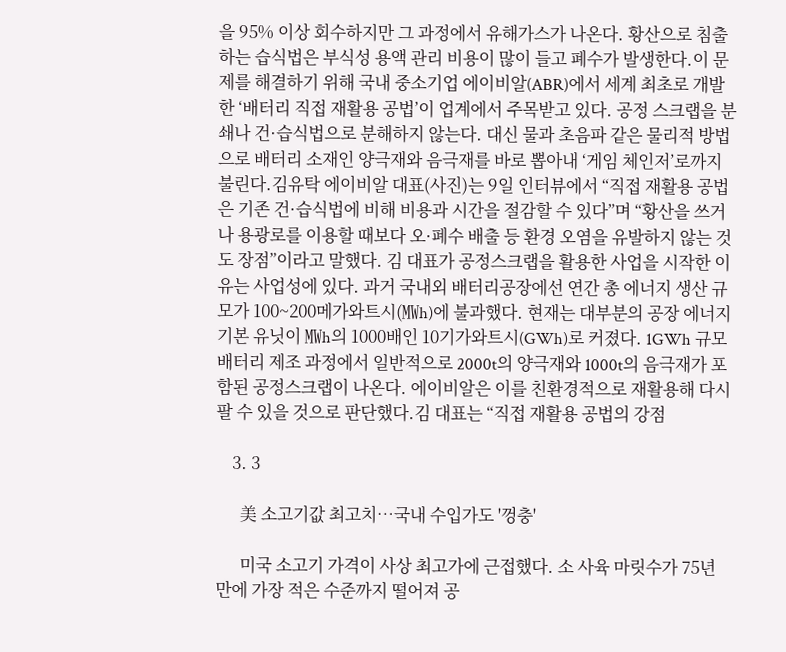을 95% 이상 회수하지만 그 과정에서 유해가스가 나온다. 황산으로 침출하는 습식법은 부식성 용액 관리 비용이 많이 들고 폐수가 발생한다.이 문제를 해결하기 위해 국내 중소기업 에이비알(ABR)에서 세계 최초로 개발한 ‘배터리 직접 재활용 공법’이 업계에서 주목받고 있다. 공정 스크랩을 분쇄나 건·습식법으로 분해하지 않는다. 대신 물과 초음파 같은 물리적 방법으로 배터리 소재인 양극재와 음극재를 바로 뽑아내 ‘게임 체인저’로까지 불린다.김유탁 에이비알 대표(사진)는 9일 인터뷰에서 “직접 재활용 공법은 기존 건·습식법에 비해 비용과 시간을 절감할 수 있다”며 “황산을 쓰거나 용광로를 이용할 때보다 오·폐수 배출 등 환경 오염을 유발하지 않는 것도 장점”이라고 말했다. 김 대표가 공정스크랩을 활용한 사업을 시작한 이유는 사업성에 있다. 과거 국내외 배터리공장에선 연간 총 에너지 생산 규모가 100~200메가와트시(㎿h)에 불과했다. 현재는 대부분의 공장 에너지 기본 유닛이 ㎿h의 1000배인 10기가와트시(GWh)로 커졌다. 1GWh 규모 배터리 제조 과정에서 일반적으로 2000t의 양극재와 1000t의 음극재가 포함된 공정스크랩이 나온다. 에이비알은 이를 친환경적으로 재활용해 다시 팔 수 있을 것으로 판단했다.김 대표는 “직접 재활용 공법의 강점

    3. 3

      美 소고기값 최고치…국내 수입가도 '껑충'

      미국 소고기 가격이 사상 최고가에 근접했다. 소 사육 마릿수가 75년 만에 가장 적은 수준까지 떨어져 공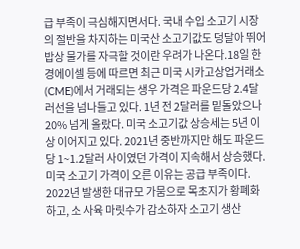급 부족이 극심해지면서다. 국내 수입 소고기 시장의 절반을 차지하는 미국산 소고기값도 덩달아 뛰어 밥상 물가를 자극할 것이란 우려가 나온다.18일 한경에이셀 등에 따르면 최근 미국 시카고상업거래소(CME)에서 거래되는 생우 가격은 파운드당 2.4달러선을 넘나들고 있다. 1년 전 2달러를 밑돌았으나 20% 넘게 올랐다. 미국 소고기값 상승세는 5년 이상 이어지고 있다. 2021년 중반까지만 해도 파운드당 1~1.2달러 사이였던 가격이 지속해서 상승했다.미국 소고기 가격이 오른 이유는 공급 부족이다. 2022년 발생한 대규모 가뭄으로 목초지가 황폐화하고, 소 사육 마릿수가 감소하자 소고기 생산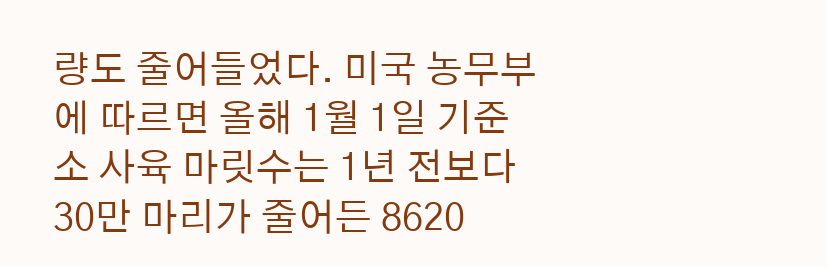량도 줄어들었다. 미국 농무부에 따르면 올해 1월 1일 기준 소 사육 마릿수는 1년 전보다 30만 마리가 줄어든 8620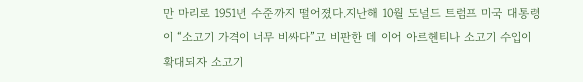만 마리로 1951년 수준까지 떨어졌다.지난해 10월 도널드 트럼프 미국 대통령이 “소고기 가격이 너무 비싸다”고 비판한 데 이어 아르헨티나 소고기 수입이 확대되자 소고기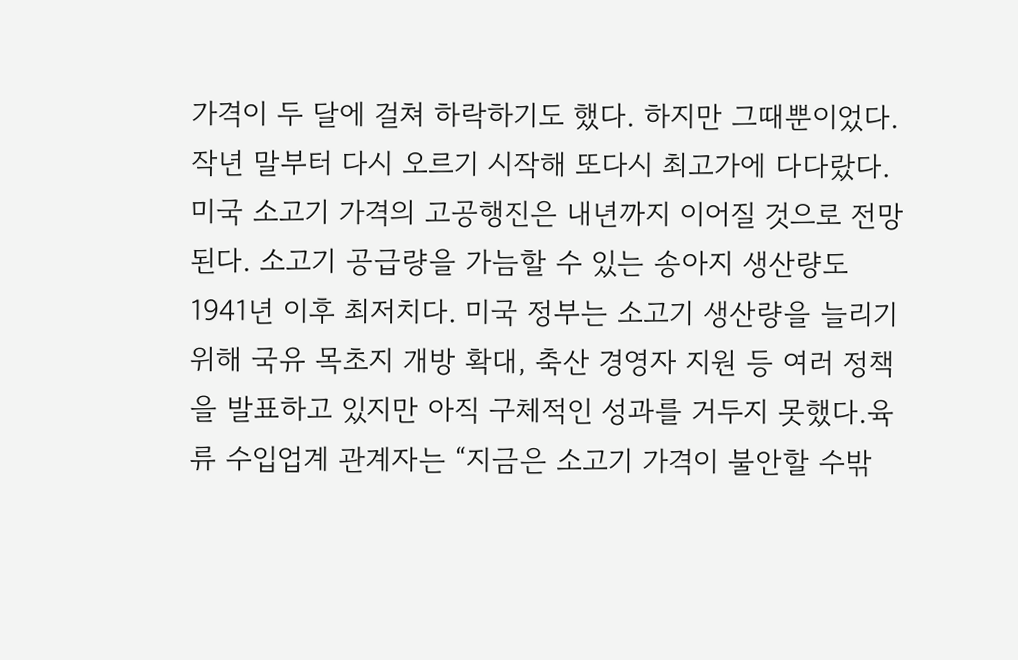가격이 두 달에 걸쳐 하락하기도 했다. 하지만 그때뿐이었다. 작년 말부터 다시 오르기 시작해 또다시 최고가에 다다랐다.미국 소고기 가격의 고공행진은 내년까지 이어질 것으로 전망된다. 소고기 공급량을 가늠할 수 있는 송아지 생산량도 1941년 이후 최저치다. 미국 정부는 소고기 생산량을 늘리기 위해 국유 목초지 개방 확대, 축산 경영자 지원 등 여러 정책을 발표하고 있지만 아직 구체적인 성과를 거두지 못했다.육류 수입업계 관계자는 “지금은 소고기 가격이 불안할 수밖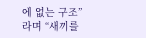에 없는 구조”라며 “새끼를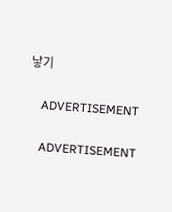낳기

    ADVERTISEMENT

    ADVERTISEMENT